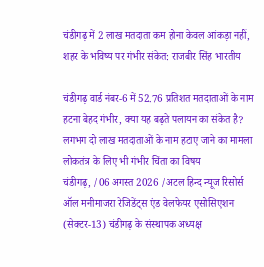चंडीगढ़ में 2 लाख मतदाता कम होना केवल आंकड़ा नहीं, शहर के भविष्य पर गंभीर संकेत: राजबीर सिंह भारतीय

चंडीगढ़ वार्ड नंबर-6 में 52.76 प्रतिशत मतदाताओं के नाम हटना बेहद गंभीर, क्या यह बढ़ते पलायन का संकेत है?
लगभग दो लाख मतदाताओं के नाम हटाए जाने का मामला लोकतंत्र के लिए भी गंभीर चिंता का विषय
चंडीगढ़, /06 अगस्त 2026 /अटल हिन्द न्यूज रिसोर्स
ऑल मनीमाजरा रेजिडेंट्स एंड वेलफेयर एसोसिएशन (सेक्टर-13) चंडीगढ़ के संस्थापक अध्यक्ष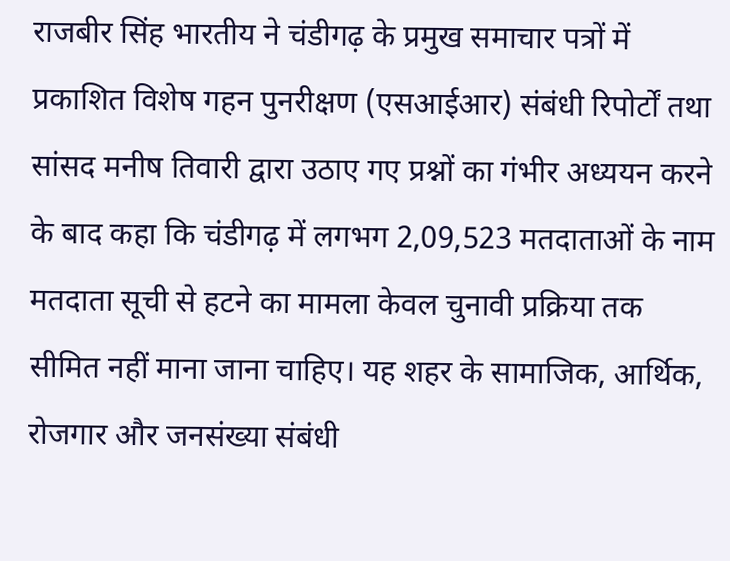राजबीर सिंह भारतीय ने चंडीगढ़ के प्रमुख समाचार पत्रों में प्रकाशित विशेष गहन पुनरीक्षण (एसआईआर) संबंधी रिपोर्टों तथा सांसद मनीष तिवारी द्वारा उठाए गए प्रश्नों का गंभीर अध्ययन करने के बाद कहा कि चंडीगढ़ में लगभग 2,09,523 मतदाताओं के नाम मतदाता सूची से हटने का मामला केवल चुनावी प्रक्रिया तक सीमित नहीं माना जाना चाहिए। यह शहर के सामाजिक, आर्थिक, रोजगार और जनसंख्या संबंधी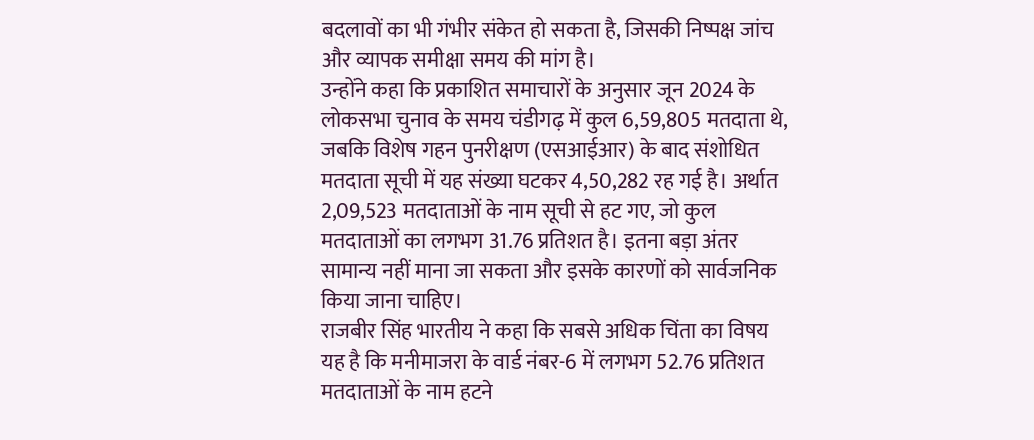बदलावों का भी गंभीर संकेत हो सकता है, जिसकी निष्पक्ष जांच और व्यापक समीक्षा समय की मांग है।
उन्होंने कहा कि प्रकाशित समाचारों के अनुसार जून 2024 के लोकसभा चुनाव के समय चंडीगढ़ में कुल 6,59,805 मतदाता थे, जबकि विशेष गहन पुनरीक्षण (एसआईआर) के बाद संशोधित मतदाता सूची में यह संख्या घटकर 4,50,282 रह गई है। अर्थात 2,09,523 मतदाताओं के नाम सूची से हट गए, जो कुल मतदाताओं का लगभग 31.76 प्रतिशत है। इतना बड़ा अंतर सामान्य नहीं माना जा सकता और इसके कारणों को सार्वजनिक किया जाना चाहिए।
राजबीर सिंह भारतीय ने कहा कि सबसे अधिक चिंता का विषय यह है कि मनीमाजरा के वार्ड नंबर-6 में लगभग 52.76 प्रतिशत मतदाताओं के नाम हटने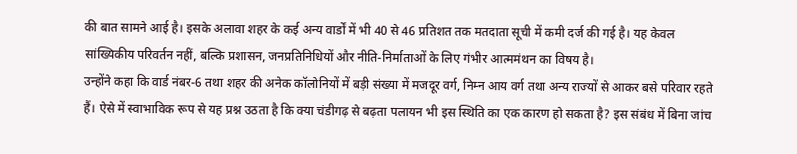की बात सामने आई है। इसके अलावा शहर के कई अन्य वार्डों में भी 40 से 46 प्रतिशत तक मतदाता सूची में कमी दर्ज की गई है। यह केवल सांख्यिकीय परिवर्तन नहीं, बल्कि प्रशासन, जनप्रतिनिधियों और नीति-निर्माताओं के लिए गंभीर आत्ममंथन का विषय है।
उन्होंने कहा कि वार्ड नंबर-6 तथा शहर की अनेक कॉलोनियों में बड़ी संख्या में मजदूर वर्ग, निम्न आय वर्ग तथा अन्य राज्यों से आकर बसे परिवार रहते हैं। ऐसे में स्वाभाविक रूप से यह प्रश्न उठता है कि क्या चंडीगढ़ से बढ़ता पलायन भी इस स्थिति का एक कारण हो सकता है? इस संबंध में बिना जांच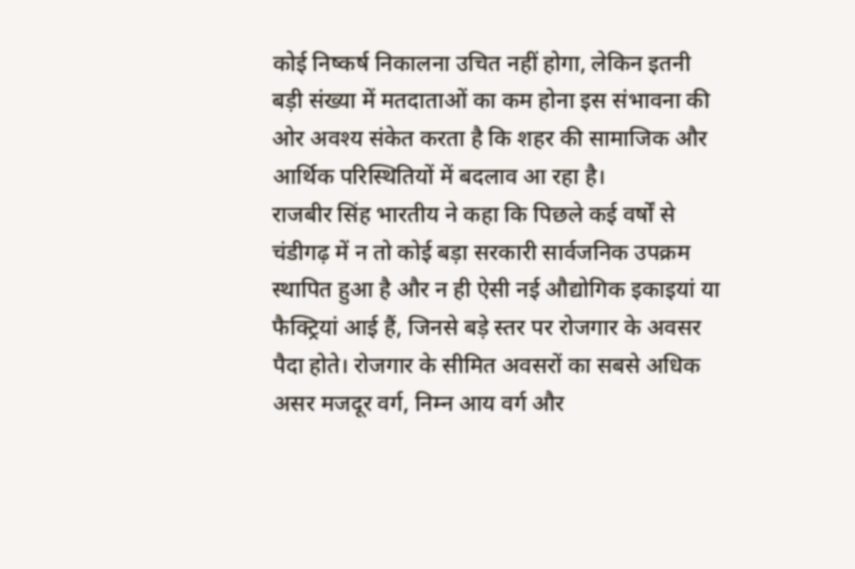कोई निष्कर्ष निकालना उचित नहीं होगा, लेकिन इतनी बड़ी संख्या में मतदाताओं का कम होना इस संभावना की ओर अवश्य संकेत करता है कि शहर की सामाजिक और आर्थिक परिस्थितियों में बदलाव आ रहा है।
राजबीर सिंह भारतीय ने कहा कि पिछले कई वर्षों से चंडीगढ़ में न तो कोई बड़ा सरकारी सार्वजनिक उपक्रम स्थापित हुआ है और न ही ऐसी नई औद्योगिक इकाइयां या फैक्ट्रियां आई हैं, जिनसे बड़े स्तर पर रोजगार के अवसर पैदा होते। रोजगार के सीमित अवसरों का सबसे अधिक असर मजदूर वर्ग, निम्न आय वर्ग और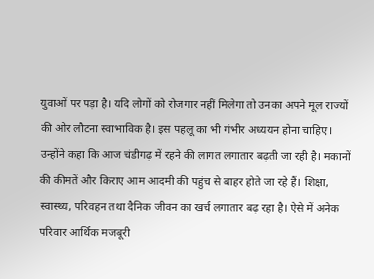युवाओं पर पड़ा है। यदि लोगों को रोजगार नहीं मिलेगा तो उनका अपने मूल राज्यों की ओर लौटना स्वाभाविक है। इस पहलू का भी गंभीर अध्ययन होना चाहिए।
उन्होंने कहा कि आज चंडीगढ़ में रहने की लागत लगातार बढ़ती जा रही है। मकानों की कीमतें और किराए आम आदमी की पहुंच से बाहर होते जा रहे हैं। शिक्षा, स्वास्थ्य, परिवहन तथा दैनिक जीवन का खर्च लगातार बढ़ रहा है। ऐसे में अनेक परिवार आर्थिक मजबूरी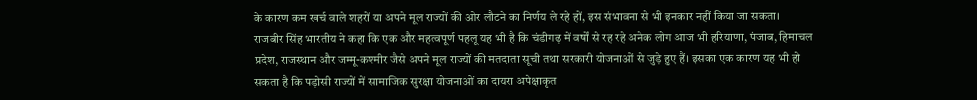के कारण कम खर्च वाले शहरों या अपने मूल राज्यों की ओर लौटने का निर्णय ले रहे हों, इस संभावना से भी इनकार नहीं किया जा सकता।
राजबीर सिंह भारतीय ने कहा कि एक और महत्वपूर्ण पहलू यह भी है कि चंडीगढ़ में वर्षों से रह रहे अनेक लोग आज भी हरियाणा, पंजाब, हिमाचल प्रदेश, राजस्थान और जम्मू-कश्मीर जैसे अपने मूल राज्यों की मतदाता सूची तथा सरकारी योजनाओं से जुड़े हुए हैं। इसका एक कारण यह भी हो सकता है कि पड़ोसी राज्यों में सामाजिक सुरक्षा योजनाओं का दायरा अपेक्षाकृत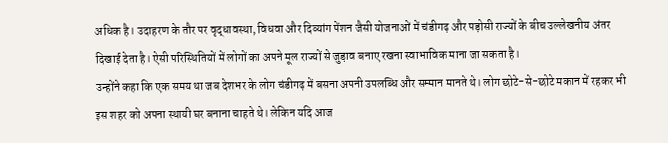अधिक है। उदाहरण के तौर पर वृद्धावस्था, विधवा और दिव्यांग पेंशन जैसी योजनाओं में चंडीगढ़ और पड़ोसी राज्यों के बीच उल्लेखनीय अंतर दिखाई देता है। ऐसी परिस्थितियों में लोगों का अपने मूल राज्यों से जुड़ाव बनाए रखना स्वाभाविक माना जा सकता है।
उन्होंने कहा कि एक समय था जब देशभर के लोग चंडीगढ़ में बसना अपनी उपलब्धि और सम्मान मानते थे। लोग छोटे-से-छोटे मकान में रहकर भी इस शहर को अपना स्थायी घर बनाना चाहते थे। लेकिन यदि आज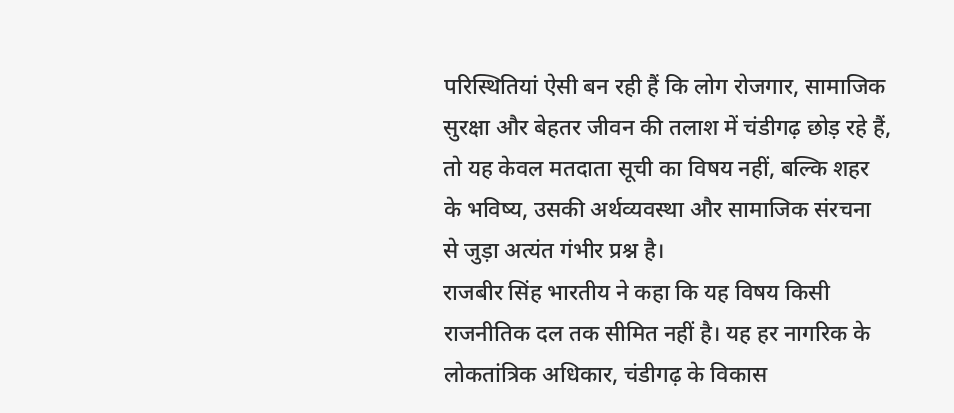परिस्थितियां ऐसी बन रही हैं कि लोग रोजगार, सामाजिक सुरक्षा और बेहतर जीवन की तलाश में चंडीगढ़ छोड़ रहे हैं, तो यह केवल मतदाता सूची का विषय नहीं, बल्कि शहर के भविष्य, उसकी अर्थव्यवस्था और सामाजिक संरचना से जुड़ा अत्यंत गंभीर प्रश्न है।
राजबीर सिंह भारतीय ने कहा कि यह विषय किसी राजनीतिक दल तक सीमित नहीं है। यह हर नागरिक के लोकतांत्रिक अधिकार, चंडीगढ़ के विकास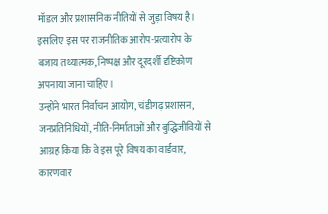मॉडल और प्रशासनिक नीतियों से जुड़ा विषय है। इसलिए इस पर राजनीतिक आरोप-प्रत्यारोप के बजाय तथ्यात्मक, निष्पक्ष और दूरदर्शी दृष्टिकोण अपनाया जाना चाहिए।
उन्होंने भारत निर्वाचन आयोग, चंडीगढ़ प्रशासन, जनप्रतिनिधियों, नीति-निर्माताओं और बुद्धिजीवियों से आग्रह किया कि वे इस पूरे विषय का वार्डवार, कारणवार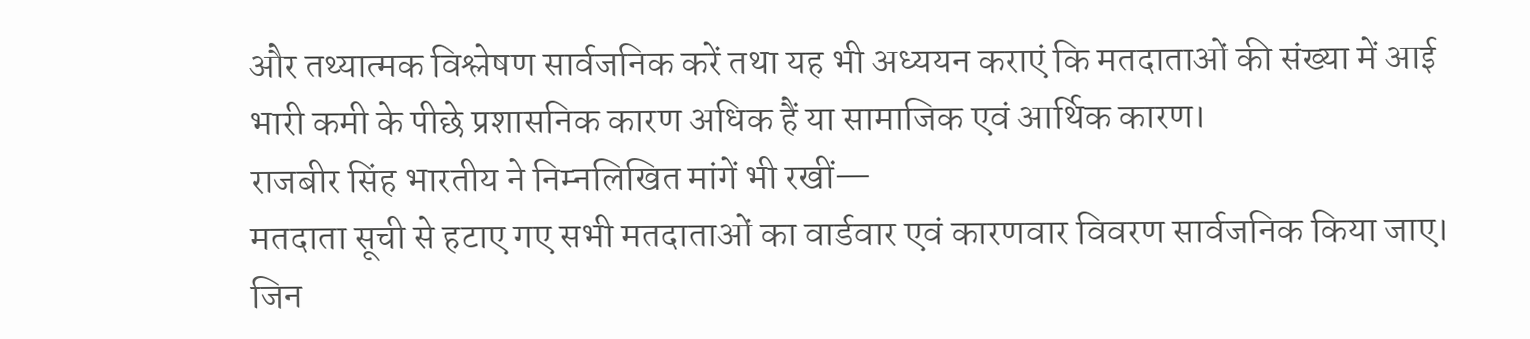और तथ्यात्मक विश्लेषण सार्वजनिक करें तथा यह भी अध्ययन कराएं कि मतदाताओं की संख्या में आई भारी कमी के पीछे प्रशासनिक कारण अधिक हैं या सामाजिक एवं आर्थिक कारण।
राजबीर सिंह भारतीय ने निम्नलिखित मांगें भी रखीं—
मतदाता सूची से हटाए गए सभी मतदाताओं का वार्डवार एवं कारणवार विवरण सार्वजनिक किया जाए।
जिन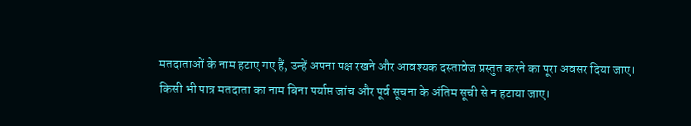मतदाताओं के नाम हटाए गए हैं, उन्हें अपना पक्ष रखने और आवश्यक दस्तावेज प्रस्तुत करने का पूरा अवसर दिया जाए।
किसी भी पात्र मतदाता का नाम बिना पर्याप्त जांच और पूर्व सूचना के अंतिम सूची से न हटाया जाए।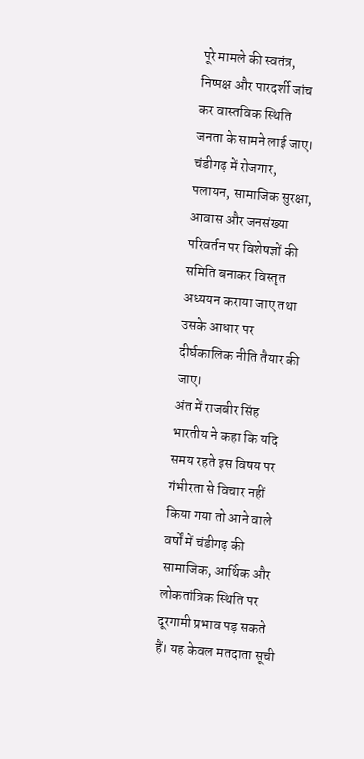पूरे मामले की स्वतंत्र, निष्पक्ष और पारदर्शी जांच कर वास्तविक स्थिति जनता के सामने लाई जाए।
चंडीगढ़ में रोजगार, पलायन, सामाजिक सुरक्षा, आवास और जनसंख्या परिवर्तन पर विशेषज्ञों की समिति बनाकर विस्तृत अध्ययन कराया जाए तथा उसके आधार पर दीर्घकालिक नीति तैयार की जाए।
अंत में राजबीर सिंह भारतीय ने कहा कि यदि समय रहते इस विषय पर गंभीरता से विचार नहीं किया गया तो आने वाले वर्षों में चंडीगढ़ की सामाजिक, आर्थिक और लोकतांत्रिक स्थिति पर दूरगामी प्रभाव पड़ सकते हैं। यह केवल मतदाता सूची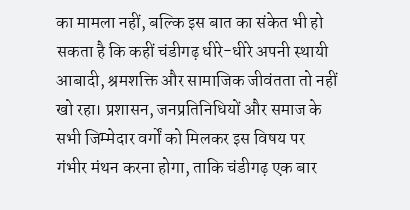का मामला नहीं, बल्कि इस बात का संकेत भी हो सकता है कि कहीं चंडीगढ़ धीरे-धीरे अपनी स्थायी आबादी, श्रमशक्ति और सामाजिक जीवंतता तो नहीं खो रहा। प्रशासन, जनप्रतिनिधियों और समाज के सभी जिम्मेदार वर्गों को मिलकर इस विषय पर गंभीर मंथन करना होगा, ताकि चंडीगढ़ एक बार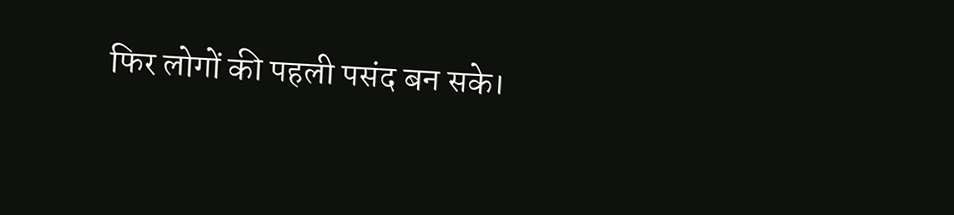फिर लोगों की पहली पसंद बन सके।